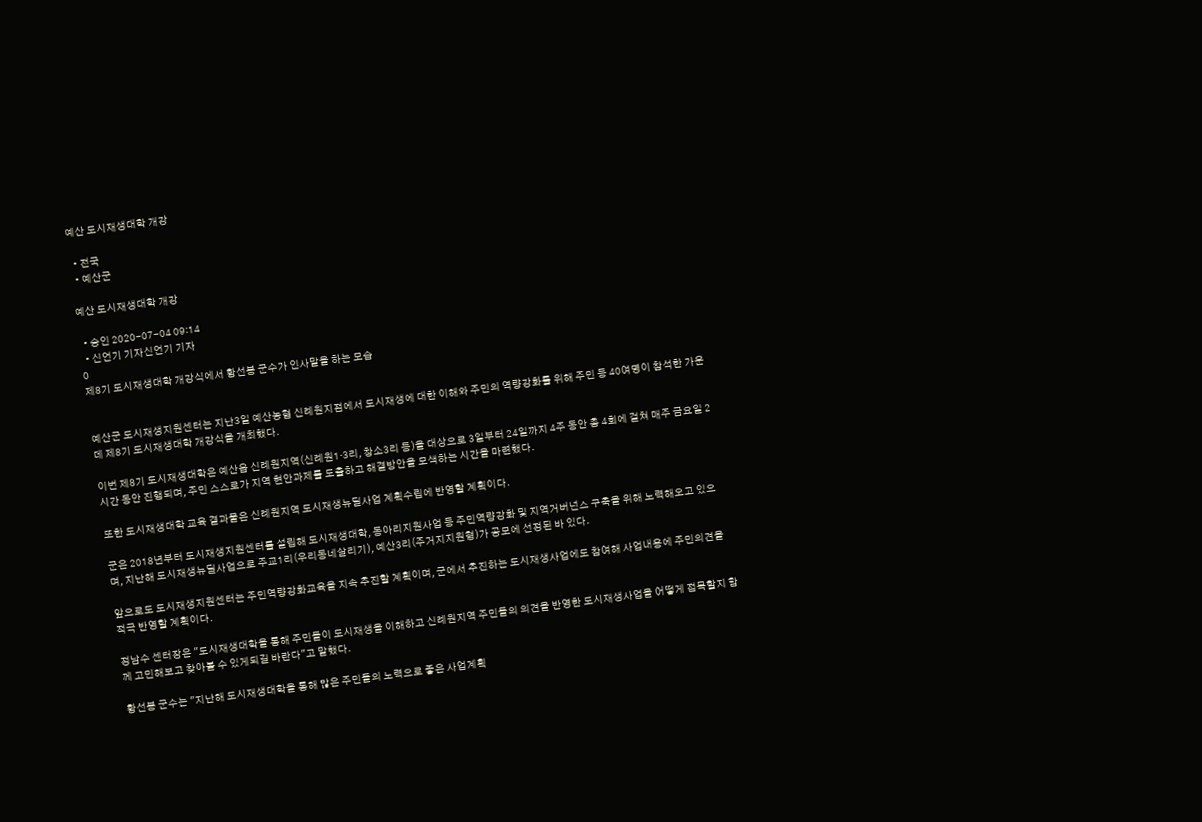예산 도시재생대학 개강

  • 전국
  • 예산군

예산 도시재생대학 개강

  • 승인 2020-07-04 09:14
  • 신언기 기자신언기 기자
0
제8기 도시재생대학 개강식에서 황선봉 군수가 인사말을 하는 모습


예산군 도시재생지원센터는 지난3일 예산농협 신례원지점에서 도시재생에 대한 이해와 주민의 역량강화를 위해 주민 등 40여명이 참석한 가운데 제8기 도시재생대학 개강식을 개최했다.

이번 제8기 도시재생대학은 예산읍 신례원지역(신례원1·3리, 창소3리 등)을 대상으로 3일부터 24일까지 4주 동안 총 4회에 걸쳐 매주 금요일 2시간 동안 진행되며, 주민 스스로가 지역 현안과제를 도출하고 해결방안을 모색하는 시간을 마련했다.

또한 도시재생대학 교육 결과물은 신례원지역 도시재생뉴딜사업 계획수립에 반영할 계획이다.

군은 2018년부터 도시재생지원센터를 설립해 도시재생대학, 동아리지원사업 등 주민역량강화 및 지역거버넌스 구축을 위해 노력해오고 있으며, 지난해 도시재생뉴딜사업으로 주교1리(우리동네살리기), 예산3리(주거지지원형)가 공모에 선정된 바 있다.

앞으로도 도시재생지원센터는 주민역량강화교육을 지속 추진할 계획이며, 군에서 추진하는 도시재생사업에도 참여해 사업내용에 주민의견을 적극 반영할 계획이다.

정남수 센터장은 "도시재생대학을 통해 주민들이 도시재생을 이해하고 신례원지역 주민들의 의견을 반영한 도시재생사업을 어떻게 접목할지 함께 고민해보고 찾아볼 수 있게되길 바란다"고 말했다.

황선봉 군수는 "지난해 도시재생대학을 통해 많은 주민들의 노력으로 좋은 사업계획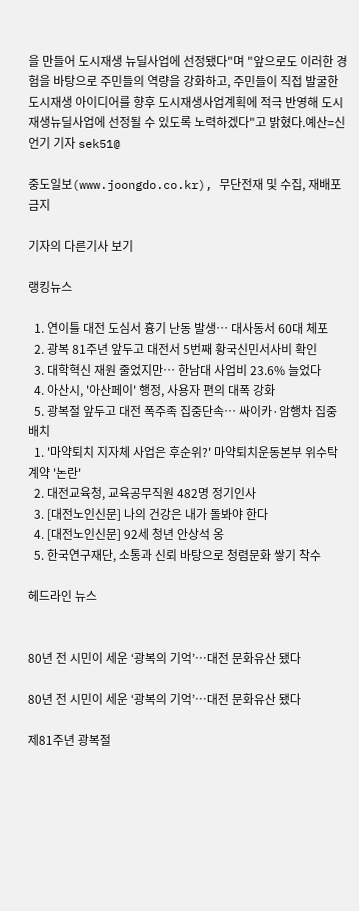을 만들어 도시재생 뉴딜사업에 선정됐다"며 "앞으로도 이러한 경험을 바탕으로 주민들의 역량을 강화하고, 주민들이 직접 발굴한 도시재생 아이디어를 향후 도시재생사업계획에 적극 반영해 도시재생뉴딜사업에 선정될 수 있도록 노력하겠다"고 밝혔다.예산=신언기 기자 sek51@

중도일보(www.joongdo.co.kr), 무단전재 및 수집, 재배포 금지

기자의 다른기사 보기

랭킹뉴스

  1. 연이틀 대전 도심서 흉기 난동 발생… 대사동서 60대 체포
  2. 광복 81주년 앞두고 대전서 5번째 황국신민서사비 확인
  3. 대학혁신 재원 줄었지만… 한남대 사업비 23.6% 늘었다
  4. 아산시, '아산페이' 행정, 사용자 편의 대폭 강화
  5. 광복절 앞두고 대전 폭주족 집중단속… 싸이카·암행차 집중 배치
  1. '마약퇴치 지자체 사업은 후순위?' 마약퇴치운동본부 위수탁계약 '논란'
  2. 대전교육청, 교육공무직원 482명 정기인사
  3. [대전노인신문] 나의 건강은 내가 돌봐야 한다
  4. [대전노인신문] 92세 청년 안상석 옹
  5. 한국연구재단, 소통과 신뢰 바탕으로 청렴문화 쌓기 착수

헤드라인 뉴스


80년 전 시민이 세운 ‘광복의 기억’…대전 문화유산 됐다

80년 전 시민이 세운 ‘광복의 기억’…대전 문화유산 됐다

제81주년 광복절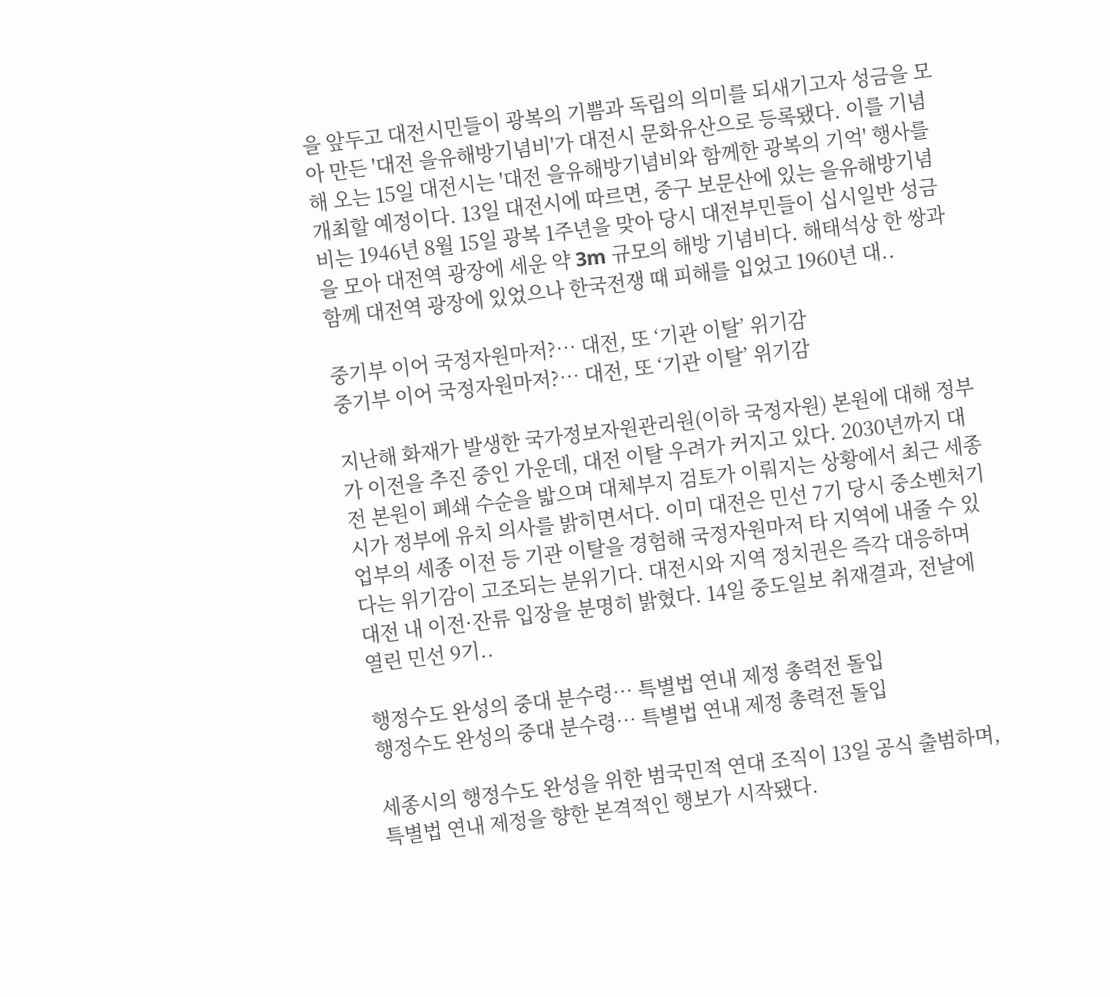을 앞두고 대전시민들이 광복의 기쁨과 독립의 의미를 되새기고자 성금을 모아 만든 '대전 을유해방기념비'가 대전시 문화유산으로 등록됐다. 이를 기념해 오는 15일 대전시는 '대전 을유해방기념비와 함께한 광복의 기억' 행사를 개최할 예정이다. 13일 대전시에 따르면, 중구 보문산에 있는 을유해방기념비는 1946년 8월 15일 광복 1주년을 맞아 당시 대전부민들이 십시일반 성금을 모아 대전역 광장에 세운 약 3m 규모의 해방 기념비다. 해태석상 한 쌍과 함께 대전역 광장에 있었으나 한국전쟁 때 피해를 입었고 1960년 대..

중기부 이어 국정자원마저?… 대전, 또 ‘기관 이탈’ 위기감
중기부 이어 국정자원마저?… 대전, 또 ‘기관 이탈’ 위기감

지난해 화재가 발생한 국가정보자원관리원(이하 국정자원) 본원에 대해 정부가 이전을 추진 중인 가운데, 대전 이탈 우려가 커지고 있다. 2030년까지 대전 본원이 폐쇄 수순을 밟으며 대체부지 검토가 이뤄지는 상황에서 최근 세종시가 정부에 유치 의사를 밝히면서다. 이미 대전은 민선 7기 당시 중소벤처기업부의 세종 이전 등 기관 이탈을 경험해 국정자원마저 타 지역에 내줄 수 있다는 위기감이 고조되는 분위기다. 대전시와 지역 정치권은 즉각 대응하며 대전 내 이전·잔류 입장을 분명히 밝혔다. 14일 중도일보 취재결과, 전날에 열린 민선 9기..

행정수도 완성의 중대 분수령… 특별법 연내 제정 총력전 돌입
행정수도 완성의 중대 분수령… 특별법 연내 제정 총력전 돌입

세종시의 행정수도 완성을 위한 범국민적 연대 조직이 13일 공식 출범하며, 특별법 연내 제정을 향한 본격적인 행보가 시작됐다.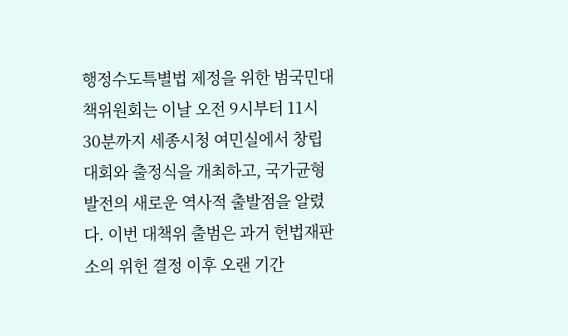행정수도특별법 제정을 위한 범국민대책위원회는 이날 오전 9시부터 11시 30분까지 세종시청 여민실에서 창립대회와 출정식을 개최하고, 국가균형발전의 새로운 역사적 출발점을 알렸다. 이번 대책위 출범은 과거 헌법재판소의 위헌 결정 이후 오랜 기간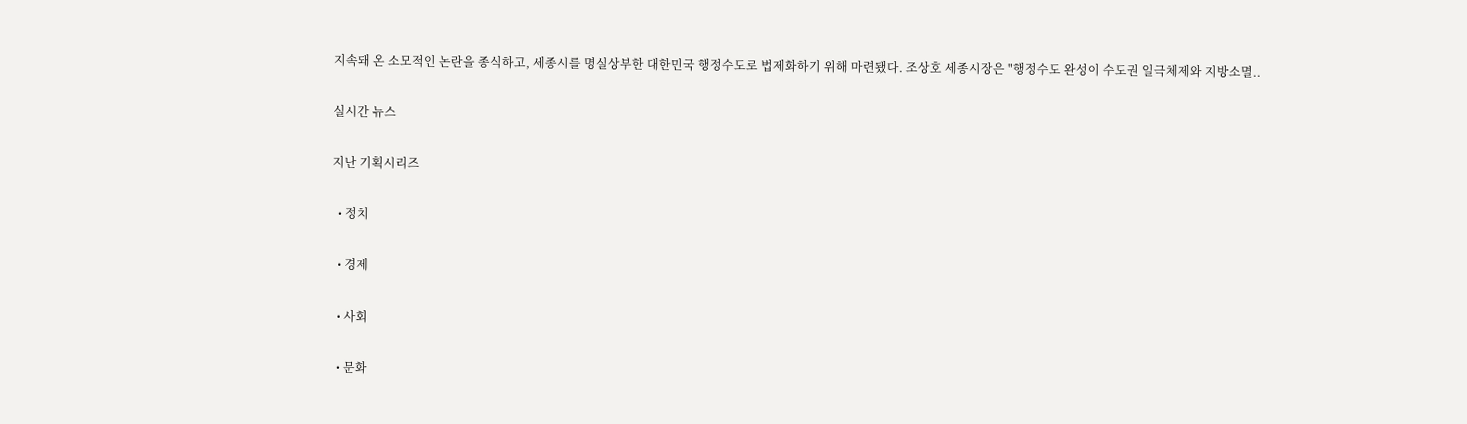지속돼 온 소모적인 논란을 종식하고, 세종시를 명실상부한 대한민국 행정수도로 법제화하기 위해 마련됐다. 조상호 세종시장은 "행정수도 완성이 수도권 일극체제와 지방소멸..

실시간 뉴스

지난 기획시리즈

  • 정치

  • 경제

  • 사회

  • 문화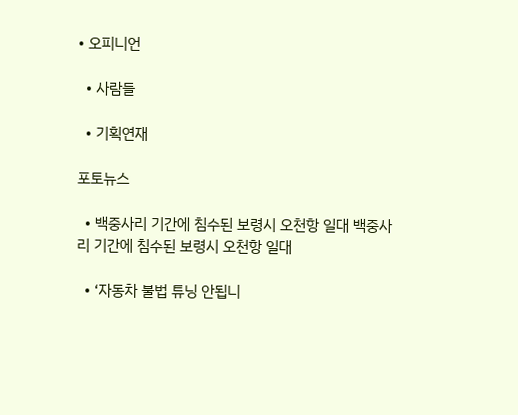• 오피니언

  • 사람들

  • 기획연재

포토뉴스

  • 백중사리 기간에 침수된 보령시 오천항 일대 백중사리 기간에 침수된 보령시 오천항 일대

  • ‘자동차 불법 튜닝 안됩니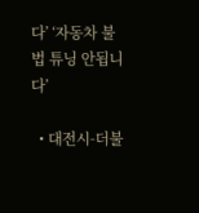다’ ‘자동차 불법 튜닝 안됩니다’

  • 대전시-더불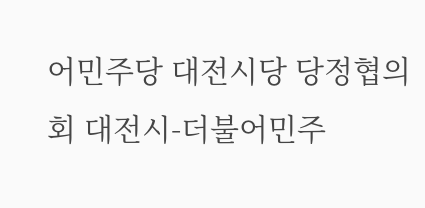어민주당 대전시당 당정협의회 대전시-더불어민주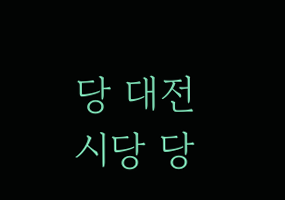당 대전시당 당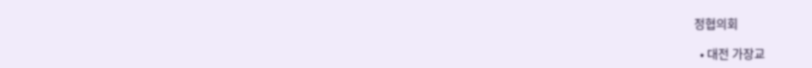정협의회

  • 대전 가장교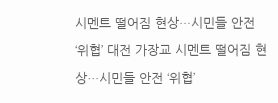시멘트 떨어짐 현상…시민들 안전 ‘위협’ 대전 가장교 시멘트 떨어짐 현상…시민들 안전 ‘위협’